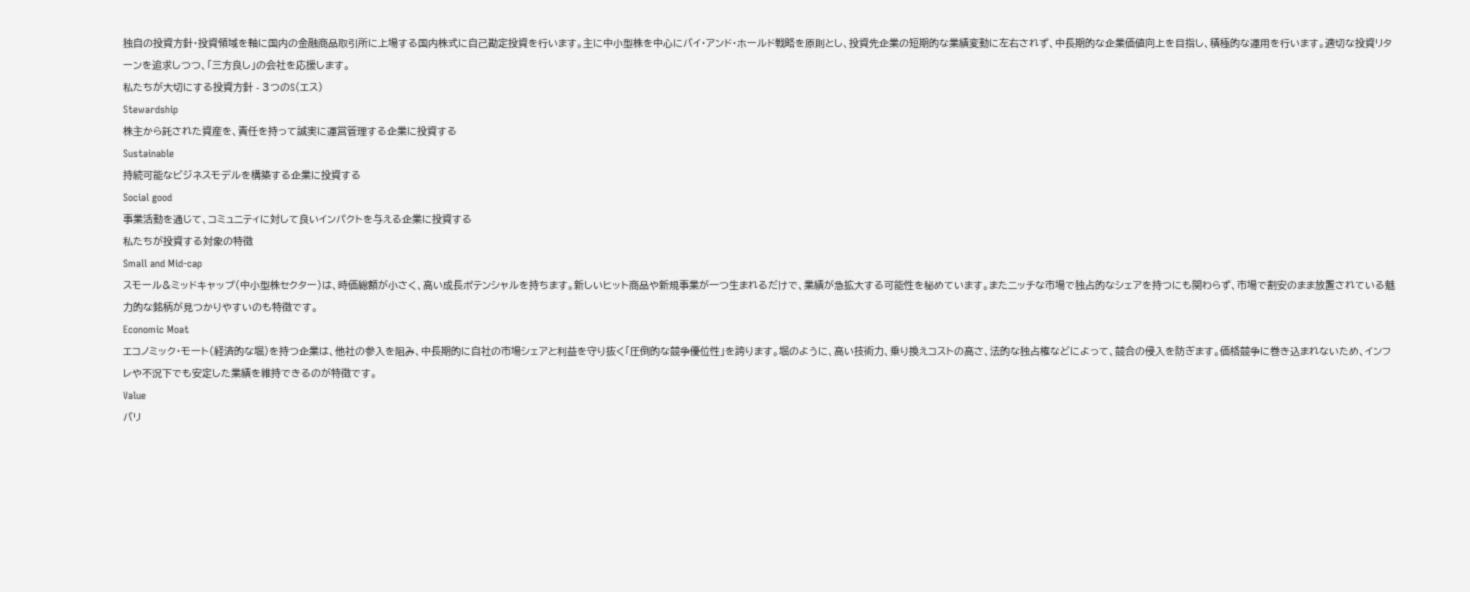独自の投資方針・投資領域を軸に国内の金融商品取引所に上場する国内株式に自己勘定投資を行います。主に中小型株を中心にバイ・アンド・ホールド戦略を原則とし、投資先企業の短期的な業績変動に左右されず、中長期的な企業価値向上を目指し、積極的な運用を行います。適切な投資リターンを追求しつつ、「三方良し」の会社を応援します。
私たちが大切にする投資方針 - 3つのS(エス)
Stewardship
株主から託された資産を、責任を持って誠実に運営管理する企業に投資する
Sustainable
持続可能なビジネスモデルを構築する企業に投資する
Social good
事業活動を通じて、コミュニティに対して良いインパクトを与える企業に投資する
私たちが投資する対象の特徴
Small and Mid-cap
スモール&ミッドキャップ(中小型株セクター)は、時価総額が小さく、高い成長ポテンシャルを持ちます。新しいヒット商品や新規事業が一つ生まれるだけで、業績が急拡大する可能性を秘めています。またニッチな市場で独占的なシェアを持つにも関わらず、市場で割安のまま放置されている魅力的な銘柄が見つかりやすいのも特徴です。
Economic Moat
エコノミック・モート(経済的な堀)を持つ企業は、他社の参入を阻み、中長期的に自社の市場シェアと利益を守り抜く「圧倒的な競争優位性」を誇ります。堀のように、高い技術力、乗り換えコストの高さ、法的な独占権などによって、競合の侵入を防ぎます。価格競争に巻き込まれないため、インフレや不況下でも安定した業績を維持できるのが特徴です。
Value
バリ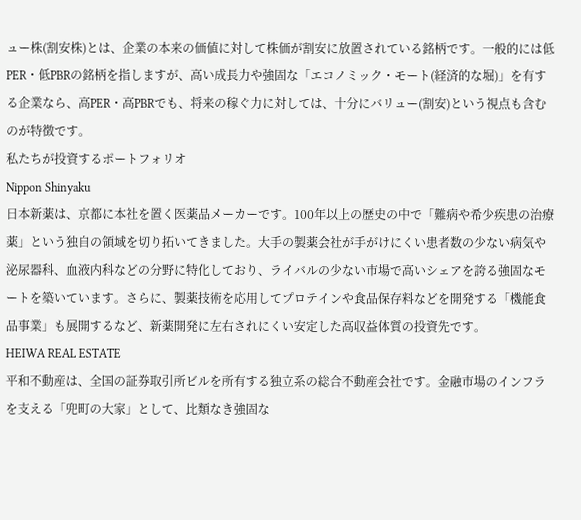ュー株(割安株)とは、企業の本来の価値に対して株価が割安に放置されている銘柄です。一般的には低PER・低PBRの銘柄を指しますが、高い成長力や強固な「エコノミック・モート(経済的な堀)」を有する企業なら、高PER・高PBRでも、将来の稼ぐ力に対しては、十分にバリュー(割安)という視点も含むのが特徴です。
私たちが投資するポートフォリオ
Nippon Shinyaku
日本新薬は、京都に本社を置く医薬品メーカーです。100年以上の歴史の中で「難病や希少疾患の治療薬」という独自の領域を切り拓いてきました。大手の製薬会社が手がけにくい患者数の少ない病気や泌尿器科、血液内科などの分野に特化しており、ライバルの少ない市場で高いシェアを誇る強固なモートを築いています。さらに、製薬技術を応用してプロテインや食品保存料などを開発する「機能食品事業」も展開するなど、新薬開発に左右されにくい安定した高収益体質の投資先です。
HEIWA REAL ESTATE
平和不動産は、全国の証券取引所ビルを所有する独立系の総合不動産会社です。金融市場のインフラを支える「兜町の大家」として、比類なき強固な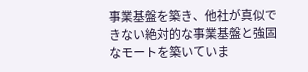事業基盤を築き、他社が真似できない絶対的な事業基盤と強固なモートを築いていま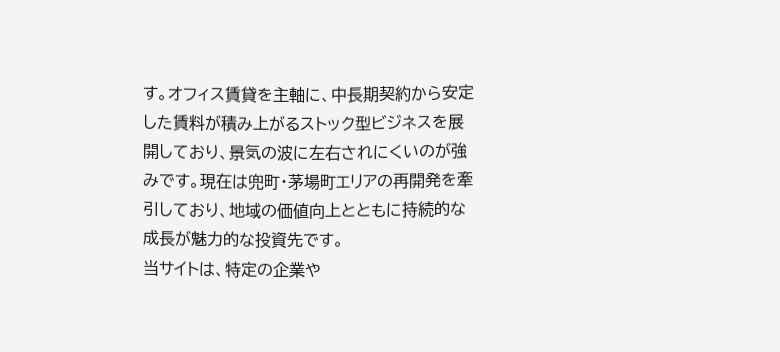す。オフィス賃貸を主軸に、中長期契約から安定した賃料が積み上がるストック型ビジネスを展開しており、景気の波に左右されにくいのが強みです。現在は兜町・茅場町エリアの再開発を牽引しており、地域の価値向上とともに持続的な成長が魅力的な投資先です。
当サイトは、特定の企業や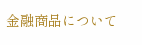金融商品について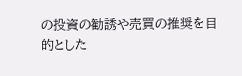の投資の勧誘や売買の推奨を目的とした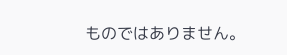ものではありません。